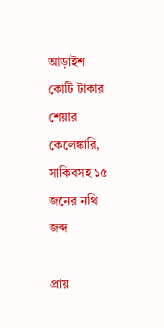আড়াইশ কোটি টাকার শেয়ার কেলেঙ্কারি, সাকিবসহ ১৫ জনের নথি জব্দ

প্রায়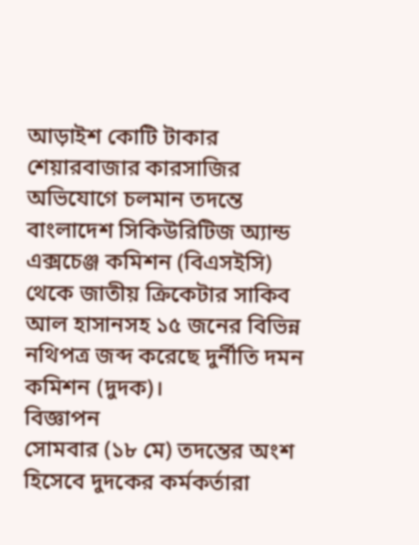আড়াইশ কোটি টাকার শেয়ারবাজার কারসাজির অভিযোগে চলমান তদন্তে বাংলাদেশ সিকিউরিটিজ অ্যান্ড এক্সচেঞ্জ কমিশন (বিএসইসি) থেকে জাতীয় ক্রিকেটার সাকিব আল হাসানসহ ১৫ জনের বিভিন্ন নথিপত্র জব্দ করেছে দুর্নীতি দমন কমিশন (দুদক)।
বিজ্ঞাপন
সোমবার (১৮ মে) তদন্তের অংশ হিসেবে দুদকের কর্মকর্তারা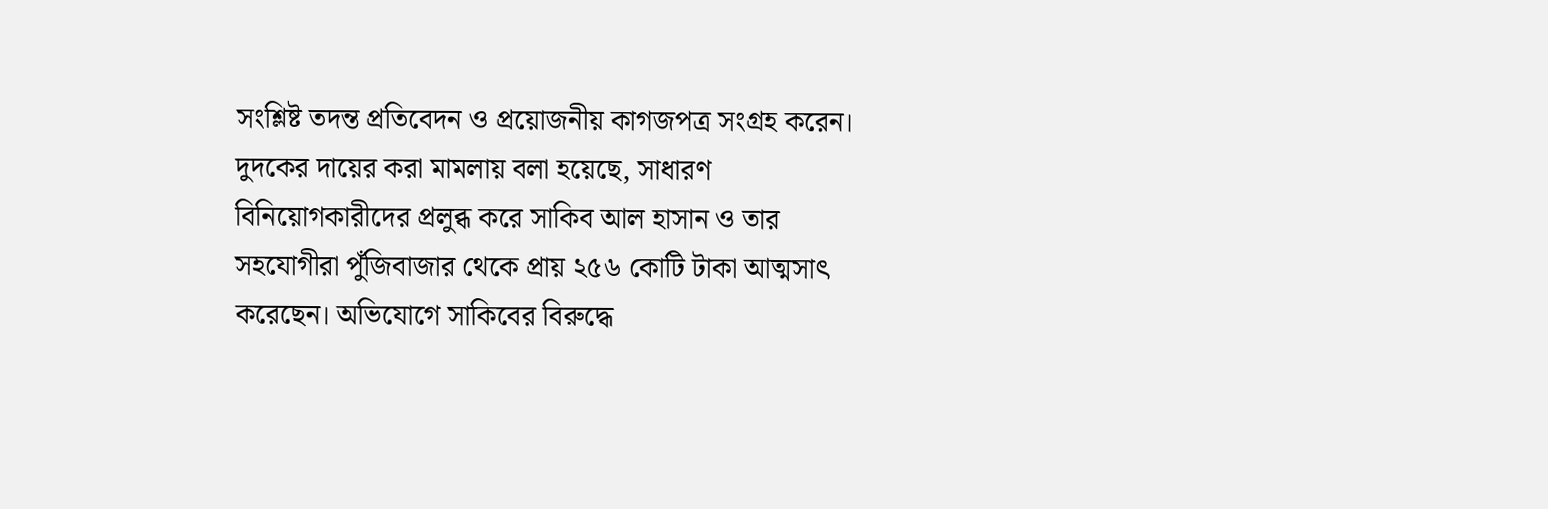সংশ্লিষ্ট তদন্ত প্রতিবেদন ও প্রয়োজনীয় কাগজপত্র সংগ্রহ করেন।
দুদকের দায়ের করা মামলায় বলা হয়েছে, সাধারণ বিনিয়োগকারীদের প্রলুব্ধ করে সাকিব আল হাসান ও তার সহযোগীরা পুঁজিবাজার থেকে প্রায় ২৫৬ কোটি টাকা আত্মসাৎ করেছেন। অভিযোগে সাকিবের বিরুদ্ধে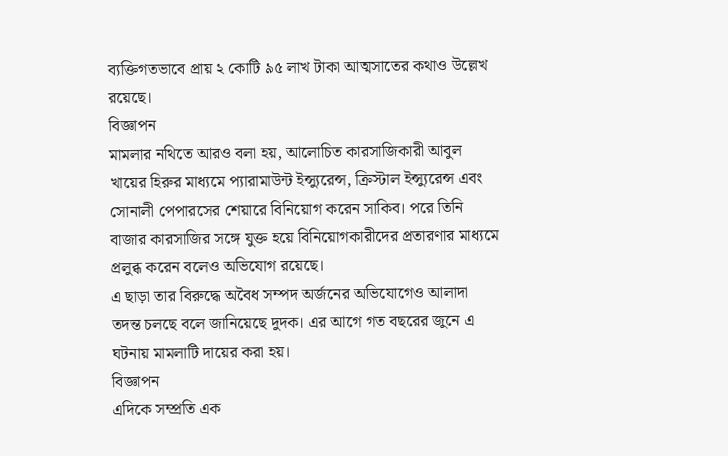ব্যক্তিগতভাবে প্রায় ২ কোটি ৯৫ লাখ টাকা আত্মসাতের কথাও উল্লেখ রয়েছে।
বিজ্ঞাপন
মামলার নথিতে আরও বলা হয়, আলোচিত কারসাজিকারী আবুল খায়ের হিরুর মাধ্যমে প্যারামাউন্ট ইন্স্যুরেন্স, ক্রিস্টাল ইন্স্যুরেন্স এবং সোনালী পেপারসের শেয়ারে বিনিয়োগ করেন সাকিব। পরে তিনি বাজার কারসাজির সঙ্গে যুক্ত হয়ে বিনিয়োগকারীদের প্রতারণার মাধ্যমে প্রলুব্ধ করেন বলেও অভিযোগ রয়েছে।
এ ছাড়া তার বিরুদ্ধে অবৈধ সম্পদ অর্জনের অভিযোগেও আলাদা তদন্ত চলছে বলে জানিয়েছে দুদক। এর আগে গত বছরের জুনে এ ঘটনায় মামলাটি দায়ের করা হয়।
বিজ্ঞাপন
এদিকে সম্প্রতি এক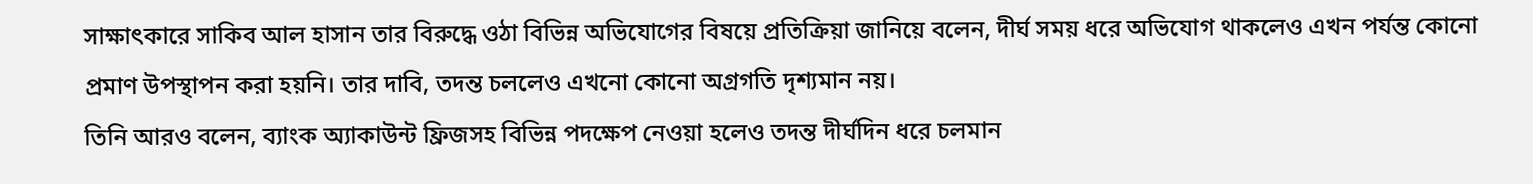সাক্ষাৎকারে সাকিব আল হাসান তার বিরুদ্ধে ওঠা বিভিন্ন অভিযোগের বিষয়ে প্রতিক্রিয়া জানিয়ে বলেন, দীর্ঘ সময় ধরে অভিযোগ থাকলেও এখন পর্যন্ত কোনো প্রমাণ উপস্থাপন করা হয়নি। তার দাবি, তদন্ত চললেও এখনো কোনো অগ্রগতি দৃশ্যমান নয়।
তিনি আরও বলেন, ব্যাংক অ্যাকাউন্ট ফ্রিজসহ বিভিন্ন পদক্ষেপ নেওয়া হলেও তদন্ত দীর্ঘদিন ধরে চলমান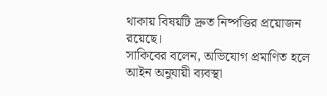থাকায় বিষয়টি দ্রুত নিষ্পত্তির প্রয়োজন রয়েছে।
সাকিবের বলেন, অভিযোগ প্রমাণিত হলে আইন অনুযায়ী ব্যবস্থা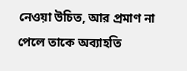নেওয়া উচিত, আর প্রমাণ না পেলে তাকে অব্যাহতি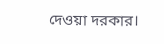দেওয়া দরকার।